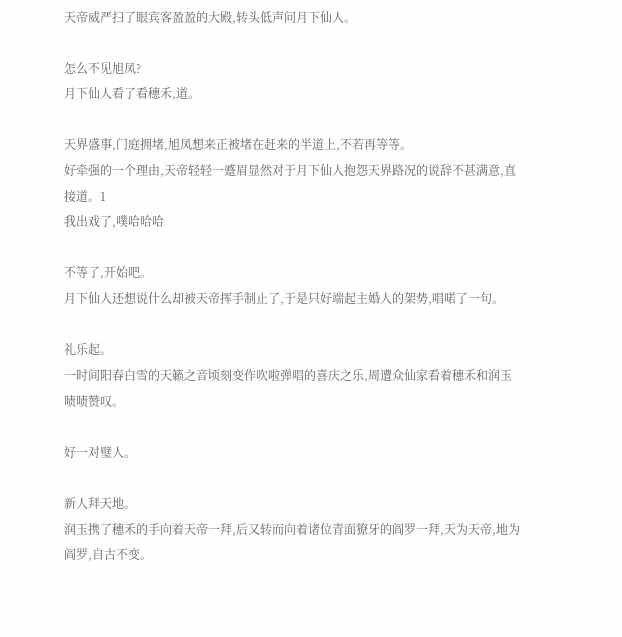天帝威严扫了眼宾客盈盈的大殿,转头低声问月下仙人。

怎么不见旭凤?
月下仙人看了看穗禾,道。

天界盛事,门庭拥堵,旭凤想来正被堵在赶来的半道上,不若再等等。
好牵强的一个理由,天帝轻轻一蹙眉显然对于月下仙人抱怨天界路况的说辞不甚满意,直接道。1
我出戏了,噗哈哈哈

不等了,开始吧。
月下仙人还想说什么却被天帝挥手制止了,于是只好端起主婚人的架势,唱喏了一句。

礼乐起。
一时间阳春白雪的天籁之音顷刻变作吹啦弹唱的喜庆之乐,周遭众仙家看着穗禾和润玉啧啧赞叹。

好一对璧人。

新人拜天地。
润玉携了穗禾的手向着天帝一拜,后又转而向着诸位青面獠牙的阎罗一拜,天为天帝,地为阎罗,自古不变。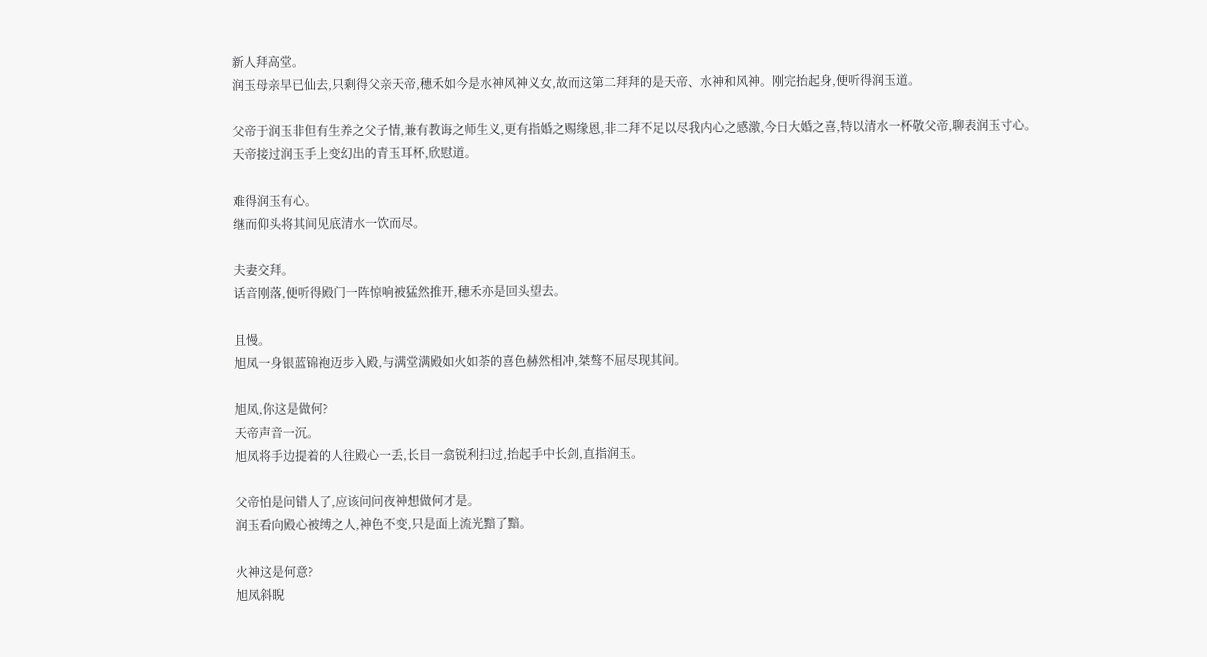新人拜高堂。
润玉母亲早已仙去,只剩得父亲天帝,穗禾如今是水神风神义女,故而这第二拜拜的是天帝、水神和风神。刚完抬起身,便听得润玉道。

父帝于润玉非但有生养之父子情,兼有教诲之师生义,更有指婚之赐缘恩,非二拜不足以尽我内心之感激,今日大婚之喜,特以清水一杯敬父帝,聊表润玉寸心。
天帝接过润玉手上变幻出的青玉耳杯,欣慰道。

难得润玉有心。
继而仰头将其间见底清水一饮而尽。

夫妻交拜。
话音刚落,便听得殿门一阵惊响被猛然推开,穗禾亦是回头望去。

且慢。
旭凤一身银蓝锦袍迈步入殿,与满堂满殿如火如荼的喜色赫然相冲,桀骜不屈尽现其间。

旭凤,你这是做何?
天帝声音一沉。
旭凤将手边提着的人往殿心一丢,长目一翕锐利扫过,抬起手中长剑,直指润玉。

父帝怕是问错人了,应该问问夜神想做何才是。
润玉看向殿心被缚之人,神色不变,只是面上流光黯了黯。

火神这是何意?
旭凤斜睨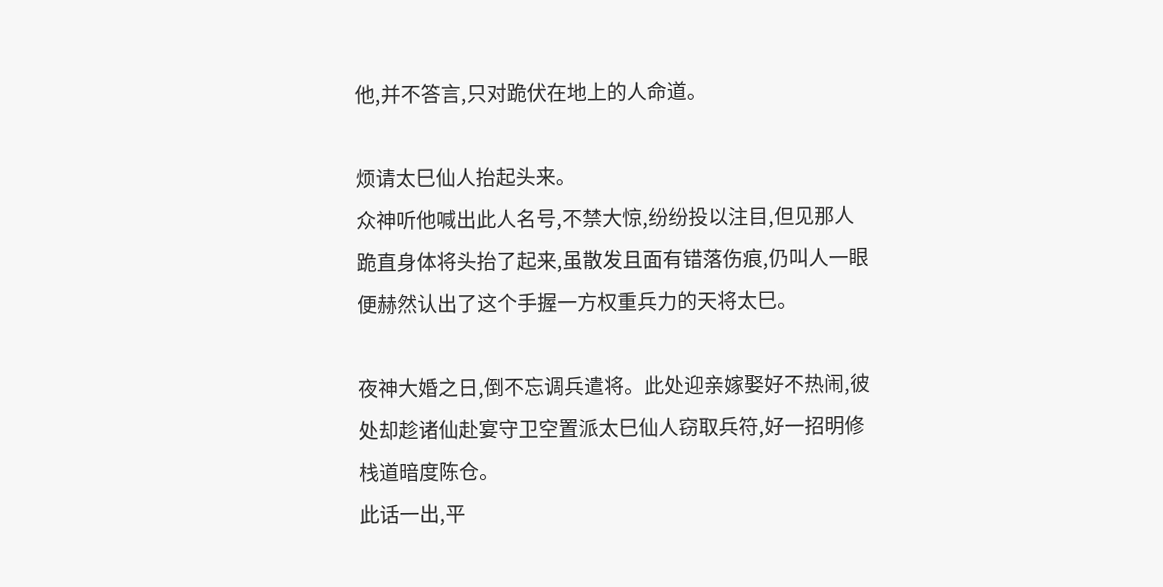他,并不答言,只对跪伏在地上的人命道。

烦请太巳仙人抬起头来。
众神听他喊出此人名号,不禁大惊,纷纷投以注目,但见那人跪直身体将头抬了起来,虽散发且面有错落伤痕,仍叫人一眼便赫然认出了这个手握一方权重兵力的天将太巳。

夜神大婚之日,倒不忘调兵遣将。此处迎亲嫁娶好不热闹,彼处却趁诸仙赴宴守卫空置派太巳仙人窃取兵符,好一招明修栈道暗度陈仓。
此话一出,平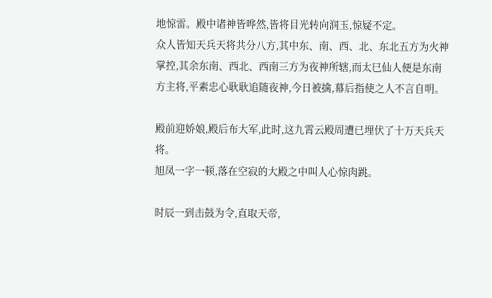地惊雷。殿中诸神皆哗然,皆将目光转向润玉,惊疑不定。
众人皆知天兵天将共分八方,其中东、南、西、北、东北五方为火神掌控,其余东南、西北、西南三方为夜神所辖,而太巳仙人便是东南方主将,平素忠心耿耿追随夜神,今日被擒,幕后指使之人不言自明。

殿前迎娇娘,殿后布大军,此时,这九霄云殿周遭已埋伏了十万天兵天将。
旭凤一字一顿,落在空寂的大殿之中叫人心惊肉跳。

时辰一到击鼓为令,直取天帝,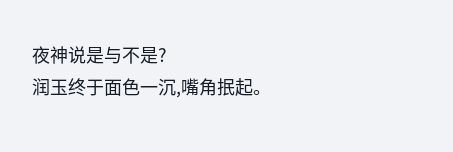夜神说是与不是?
润玉终于面色一沉,嘴角抿起。